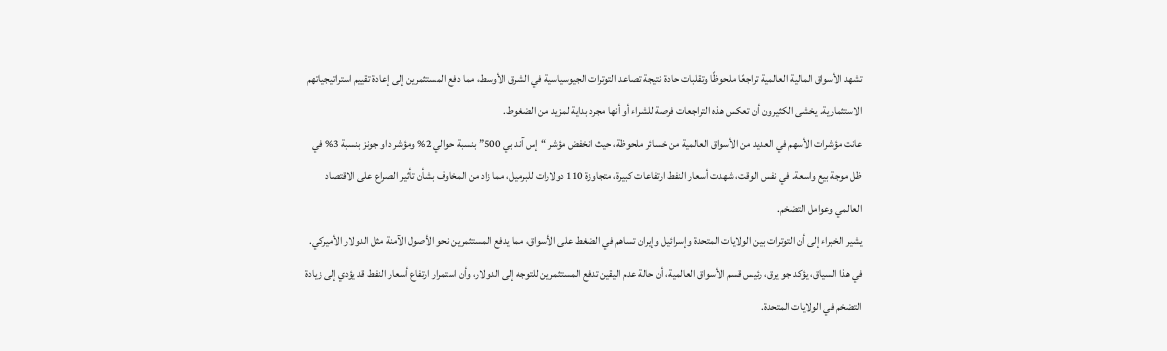تشهد الأسواق المالية العالمية تراجعًا ملحوظًا وتقلبات حادة نتيجة تصاعد التوترات الجيوسياسية في الشرق الأوسط، مما دفع المستثمرين إلى إعادة تقييم استراتيجياتهم الاستثمارية. يخشى الكثيرون أن تعكس هذه التراجعات فرصة للشراء أو أنها مجرد بداية لمزيد من الضغوط.
عانت مؤشرات الأسهم في العديد من الأسواق العالمية من خسائر ملحوظة، حيث انخفض مؤشر “إس آند بي 500” بنسبة حوالي 2% ومؤشر داو جونز بنسبة 3% في ظل موجة بيع واسعة. في نفس الوقت، شهدت أسعار النفط ارتفاعات كبيرة، متجاوزة 110 دولارات للبرميل، مما زاد من المخاوف بشأن تأثير الصراع على الاقتصاد العالمي وعوامل التضخم.
يشير الخبراء إلى أن التوترات بين الولايات المتحدة وإسرائيل وإيران تساهم في الضغط على الأسواق، مما يدفع المستثمرين نحو الأصول الآمنة مثل الدولار الأميركي. في هذا السياق، يؤكد جو يرق، رئيس قسم الأسواق العالمية، أن حالة عدم اليقين تدفع المستثمرين للتوجه إلى الدولار، وأن استمرار ارتفاع أسعار النفط قد يؤدي إلى زيادة التضخم في الولايات المتحدة.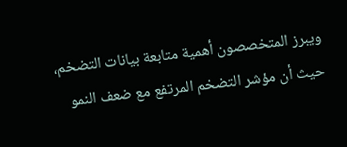ويبرز المتخصصون أهمية متابعة بيانات التضخم، حيث أن مؤشر التضخم المرتفع مع ضعف النمو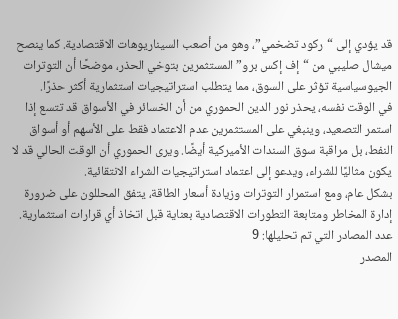قد يؤدي إلى “ركود تضخمي”، وهو من أصعب السيناريوهات الاقتصادية. كما ينصح ميشال صليبي من “إف إكس برو” المستثمرين بتوخي الحذر، موضحًا أن التوترات الجيوسياسية تؤثر على السوق، مما يتطلب استراتيجيات استثمارية أكثر حذرًا.
في الوقت نفسه، يحذر نور الدين الحموري من أن الخسائر في الأسواق قد تتسع إذا استمر التصعيد، وينبغي على المستثمرين عدم الاعتماد فقط على الأسهم أو أسواق النفط، بل مراقبة سوق السندات الأميركية أيضًا. ويرى الحموري أن الوقت الحالي قد لا يكون مثاليًا للشراء، ويدعو إلى اعتماد استراتيجيات الشراء الانتقائية.
بشكل عام، ومع استمرار التوترات وزيادة أسعار الطاقة، يتفق المحللون على ضرورة إدارة المخاطر ومتابعة التطورات الاقتصادية بعناية قبل اتخاذ أي قرارات استثمارية.
عدد المصادر التي تم تحليلها: 9
المصدر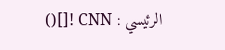الرئيسي : CNN ![]()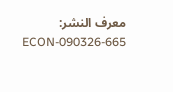معرف النشر: ECON-090326-665